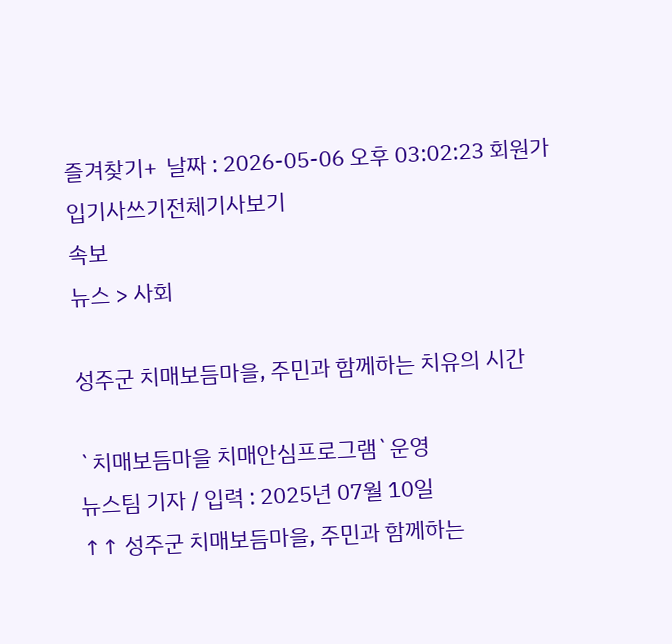즐겨찾기+  날짜 : 2026-05-06 오후 03:02:23 회원가입기사쓰기전체기사보기
속보
뉴스 > 사회

성주군 치매보듬마을, 주민과 함께하는 치유의 시간

`치매보듬마을 치매안심프로그램`운영
뉴스팀 기자 / 입력 : 2025년 07월 10일
↑↑ 성주군 치매보듬마을, 주민과 함께하는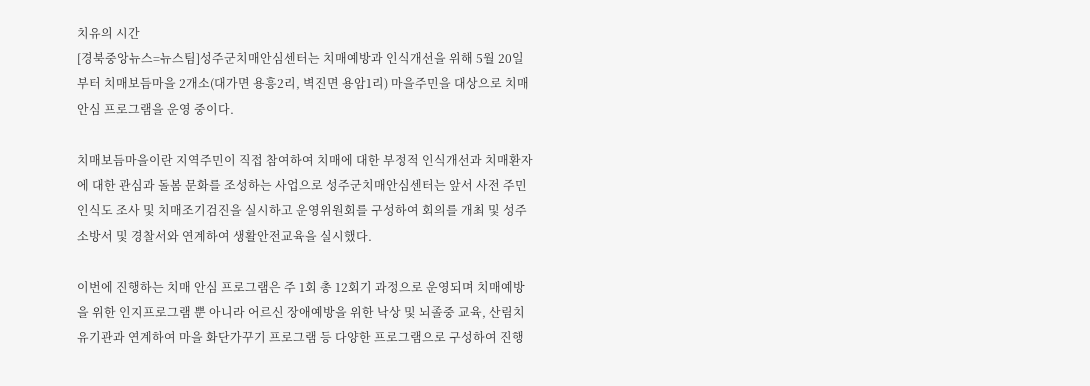치유의 시간
[경북중앙뉴스=뉴스팀]성주군치매안심센터는 치매예방과 인식개선을 위해 5월 20일부터 치매보듬마을 2개소(대가면 용흥2리, 벽진면 용암1리) 마을주민을 대상으로 치매안심 프로그램을 운영 중이다.

치매보듬마을이란 지역주민이 직접 참여하여 치매에 대한 부정적 인식개선과 치매환자에 대한 관심과 돌봄 문화를 조성하는 사업으로 성주군치매안심센터는 앞서 사전 주민인식도 조사 및 치매조기검진을 실시하고 운영위원회를 구성하여 회의를 개최 및 성주소방서 및 경찰서와 연계하여 생활안전교육을 실시했다.

이번에 진행하는 치매 안심 프로그램은 주 1회 총 12회기 과정으로 운영되며 치매예방을 위한 인지프로그램 뿐 아니라 어르신 장애예방을 위한 낙상 및 뇌졸중 교육, 산림치유기관과 연계하여 마을 화단가꾸기 프로그램 등 다양한 프로그램으로 구성하여 진행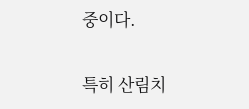중이다.

특히 산림치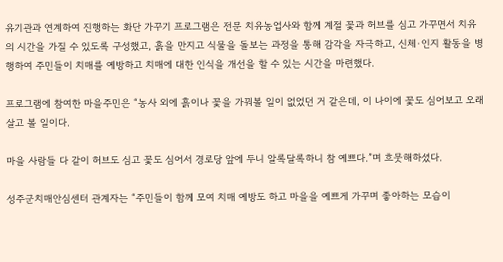유기관과 연계하여 진행하는 화단 가꾸기 프로그램은 전문 치유농업사와 함께 계절 꽃과 허브를 심고 가꾸면서 치유의 시간을 가질 수 있도록 구성했고, 흙을 만지고 식물을 돌보는 과정을 통해 감각을 자극하고, 신체·인지 활동을 병행하여 주민들이 치매를 예방하고 치매에 대한 인식을 개선을 할 수 있는 시간을 마련했다.

프로그램에 참여한 마을주민은 “농사 외에 흙이나 꽃을 가꿔볼 일이 없었던 거 같은데, 이 나이에 꽃도 심어보고 오래 살고 볼 일이다.

마을 사람들 다 같이 허브도 심고 꽃도 심어서 경로당 앞에 두니 알록달록하니 참 예쁘다.”며 흐뭇해하셨다.

성주군치매안심센터 관계자는 “주민들이 함께 모여 치매 예방도 하고 마을을 예쁘게 가꾸며 좋아하는 모습이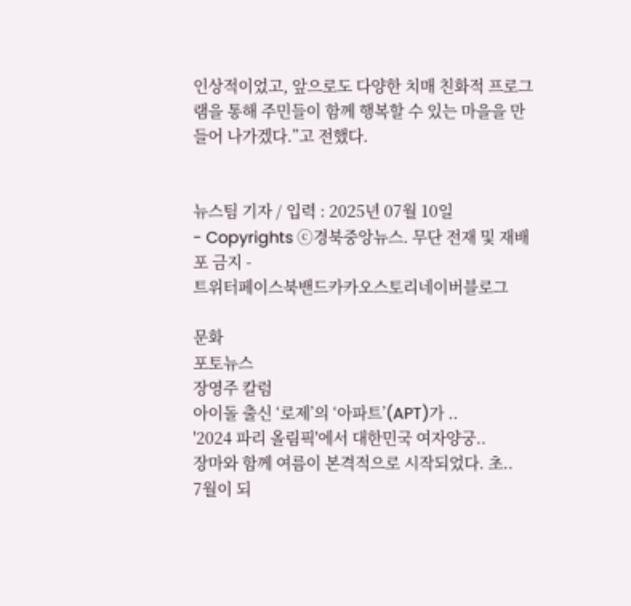인상적이었고, 앞으로도 다양한 치매 친화적 프로그램을 통해 주민들이 함께 행복할 수 있는 마을을 만들어 나가겠다.”고 전했다.


뉴스팀 기자 / 입력 : 2025년 07월 10일
- Copyrights ⓒ경북중앙뉴스. 무단 전재 및 재배포 금지 -
트위터페이스북밴드카카오스토리네이버블로그

문화
포토뉴스
장영주 칼럼
아이돌 출신 ‘로제’의 ‘아파트’(APT)가 ..
'2024 파리 올림픽'에서 대한민국 여자양궁..
장마와 함께 여름이 본격적으로 시작되었다. 초..
7월이 되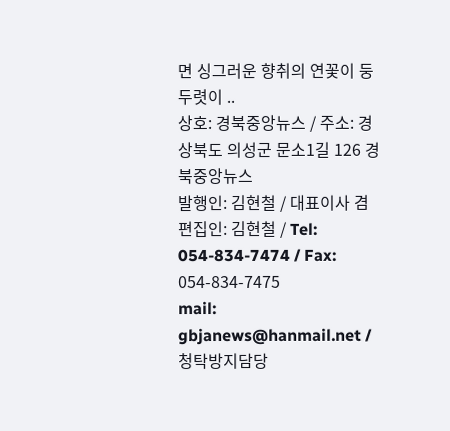면 싱그러운 향취의 연꽃이 둥두렷이 ..
상호: 경북중앙뉴스 / 주소: 경상북도 의성군 문소1길 126 경북중앙뉴스
발행인: 김현철 / 대표이사 겸 편집인: 김현철 / Tel: 054-834-7474 / Fax: 054-834-7475
mail: gbjanews@hanmail.net / 청탁방지담당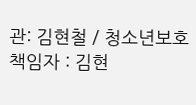관: 김현철 / 청소년보호책임자 : 김현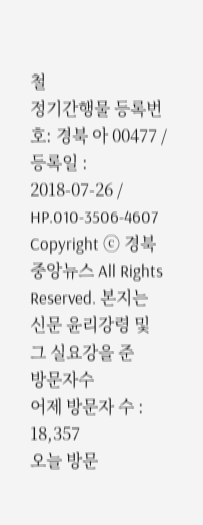철
정기간행물 등록번호: 경북 아 00477 / 등록일 : 2018-07-26 / HP.010-3506-4607
Copyright ⓒ 경북중앙뉴스 All Rights Reserved. 본지는 신문 윤리강령 및 그 실요강을 준
방문자수
어제 방문자 수 : 18,357
오늘 방문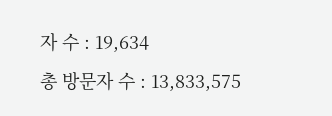자 수 : 19,634
총 방문자 수 : 13,833,575